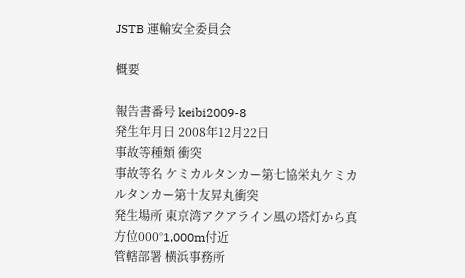JSTB 運輸安全委員会

概要

報告書番号 keibi2009-8
発生年月日 2008年12月22日
事故等種類 衝突
事故等名 ケミカルタンカー第七協栄丸ケミカルタンカー第十友昇丸衝突
発生場所 東京湾アクアライン風の塔灯から真方位000°1,000m付近
管轄部署 横浜事務所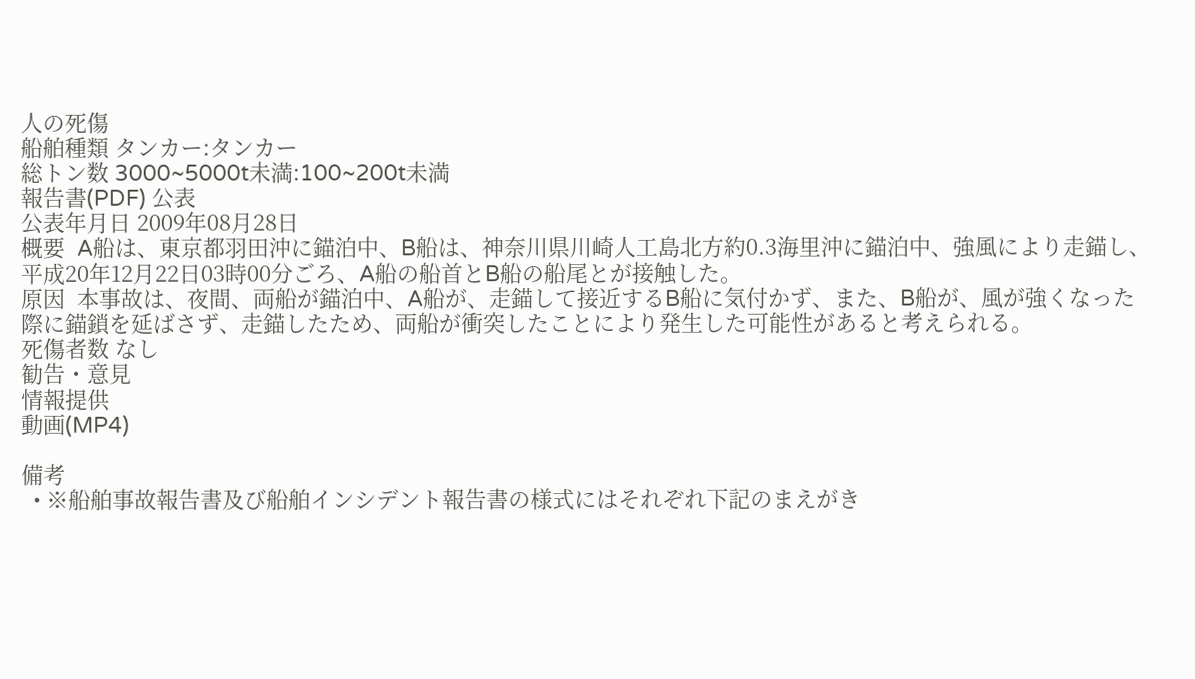人の死傷
船舶種類 タンカー:タンカー
総トン数 3000~5000t未満:100~200t未満
報告書(PDF) 公表
公表年月日 2009年08月28日
概要  A船は、東京都羽田沖に錨泊中、B船は、神奈川県川崎人工島北方約0.3海里沖に錨泊中、強風により走錨し、平成20年12月22日03時00分ごろ、A船の船首とB船の船尾とが接触した。
原因  本事故は、夜間、両船が錨泊中、A船が、走錨して接近するB船に気付かず、また、B船が、風が強くなった際に錨鎖を延ばさず、走錨したため、両船が衝突したことにより発生した可能性があると考えられる。
死傷者数 なし
勧告・意見
情報提供
動画(MP4)

備考
  • ※船舶事故報告書及び船舶インシデント報告書の様式にはそれぞれ下記のまえがき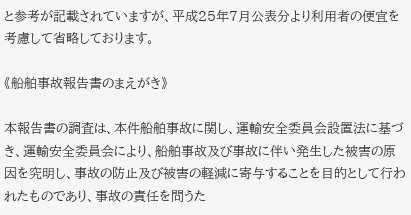と参考が記載されていますが、平成25年7月公表分より利用者の便宜を考慮して省略しております。

《船舶事故報告書のまえがき》

本報告書の調査は、本件船舶事故に関し、運輸安全委員会設置法に基づき、運輸安全委員会により、船舶事故及び事故に伴い発生した被害の原因を究明し、事故の防止及び被害の軽減に寄与することを目的として行われたものであり、事故の責任を問うた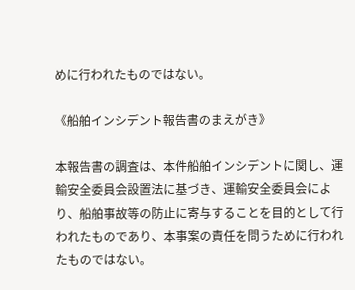めに行われたものではない。

《船舶インシデント報告書のまえがき》

本報告書の調査は、本件船舶インシデントに関し、運輸安全委員会設置法に基づき、運輸安全委員会により、船舶事故等の防止に寄与することを目的として行われたものであり、本事案の責任を問うために行われたものではない。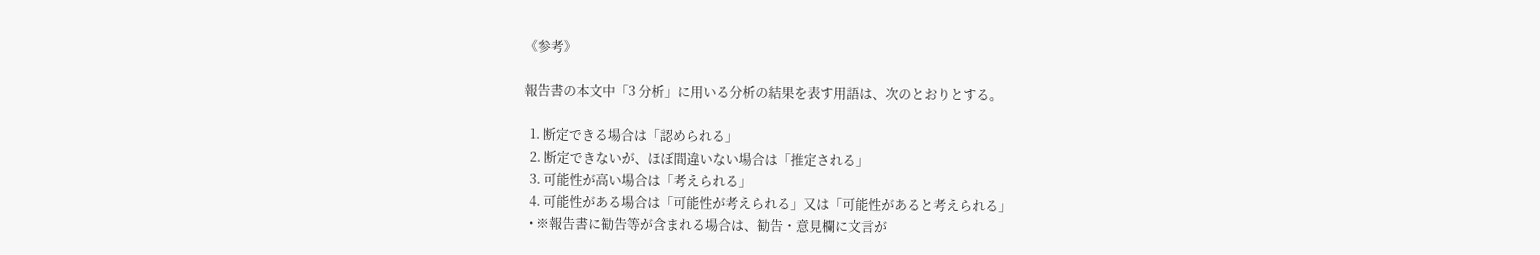《参考》

報告書の本文中「3 分析」に用いる分析の結果を表す用語は、次のとおりとする。

  1. 断定できる場合は「認められる」
  2. 断定できないが、ほぼ間違いない場合は「推定される」
  3. 可能性が高い場合は「考えられる」
  4. 可能性がある場合は「可能性が考えられる」又は「可能性があると考えられる」
  • ※報告書に勧告等が含まれる場合は、勧告・意見欄に文言が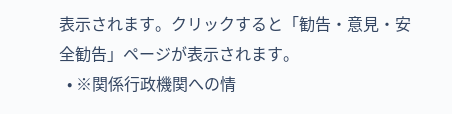表示されます。クリックすると「勧告・意見・安全勧告」ページが表示されます。
  • ※関係行政機関への情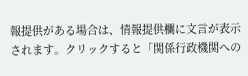報提供がある場合は、情報提供欄に文言が表示されます。クリックすると「関係行政機関への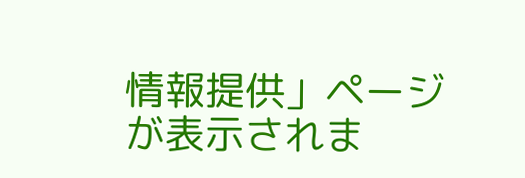情報提供」ページが表示されま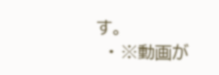す。
  • ※動画が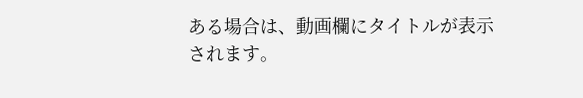ある場合は、動画欄にタイトルが表示されます。